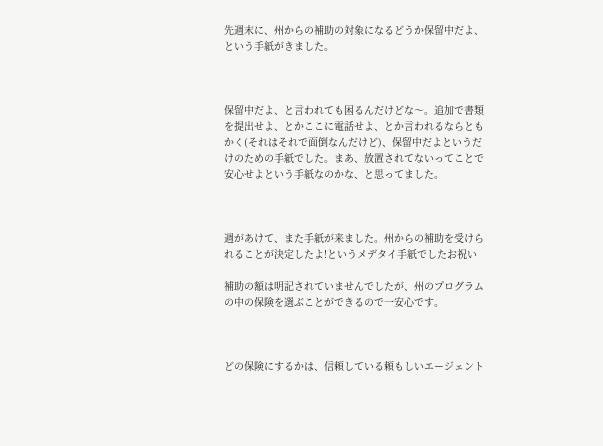先週末に、州からの補助の対象になるどうか保留中だよ、という手紙がきました。



保留中だよ、と言われても困るんだけどな〜。追加で書類を提出せよ、とかここに電話せよ、とか言われるならともかく(それはそれで面倒なんだけど)、保留中だよというだけのための手紙でした。まあ、放置されてないってことで安心せよという手紙なのかな、と思ってました。



週があけて、また手紙が来ました。州からの補助を受けられることが決定したよ!というメデタイ手紙でしたお祝い

補助の額は明記されていませんでしたが、州のプログラムの中の保険を選ぶことができるので一安心です。



どの保険にするかは、信頼している頼もしいエージェント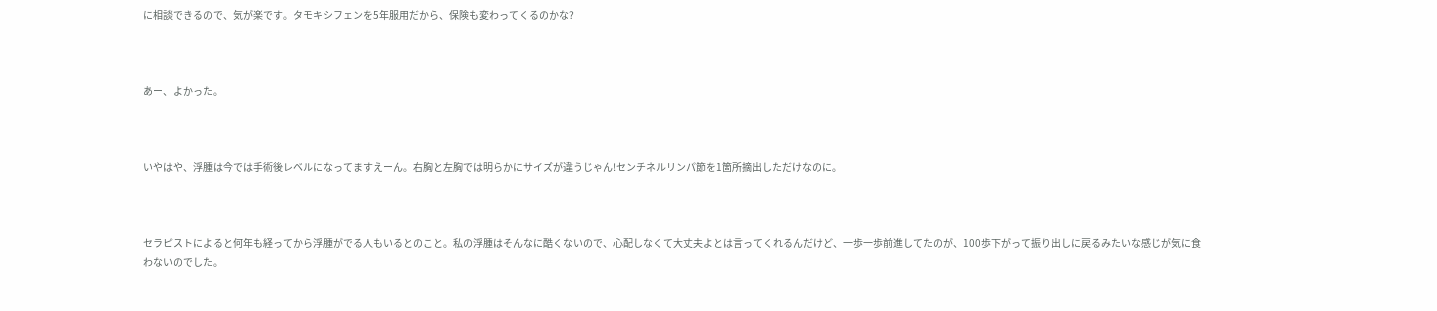に相談できるので、気が楽です。タモキシフェンを5年服用だから、保険も変わってくるのかな?



あー、よかった。



いやはや、浮腫は今では手術後レベルになってますえーん。右胸と左胸では明らかにサイズが違うじゃん!センチネルリンパ節を1箇所摘出しただけなのに。



セラピストによると何年も経ってから浮腫がでる人もいるとのこと。私の浮腫はそんなに酷くないので、心配しなくて大丈夫よとは言ってくれるんだけど、一歩一歩前進してたのが、100歩下がって振り出しに戻るみたいな感じが気に食わないのでした。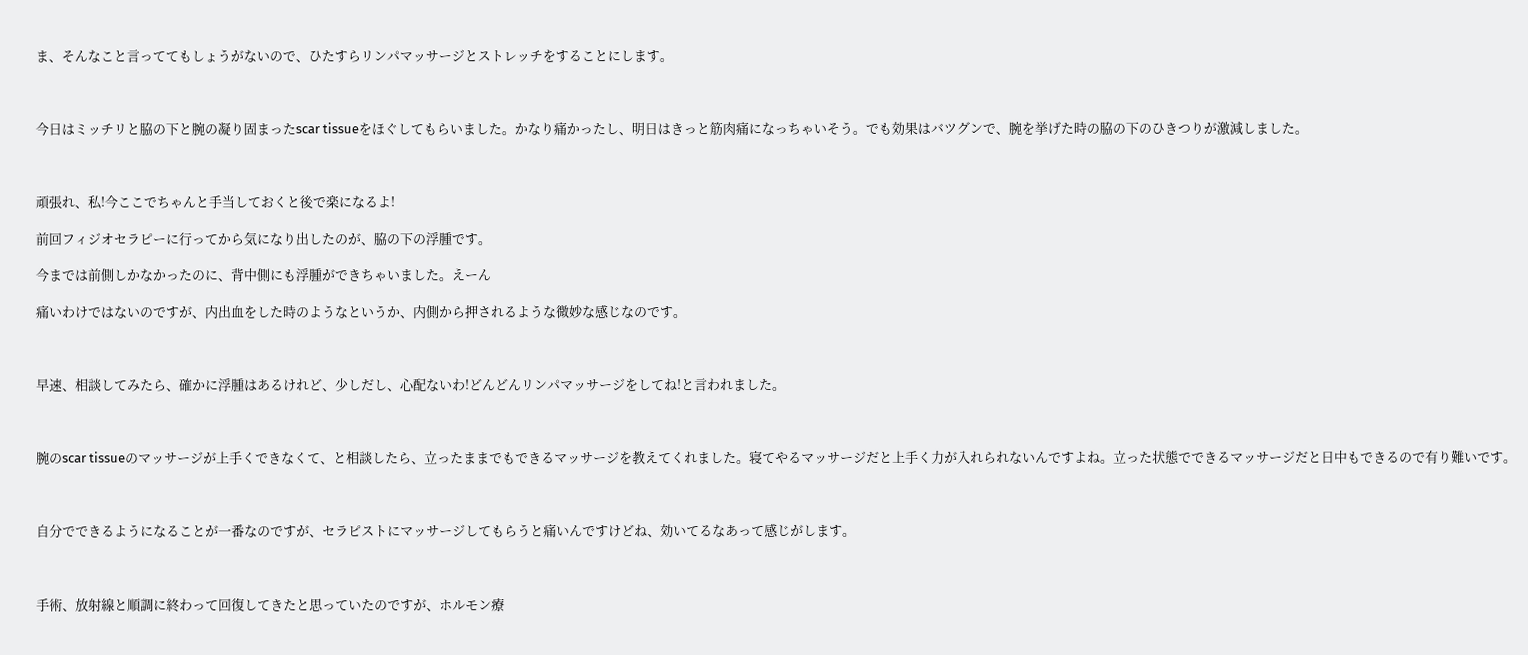ま、そんなこと言っててもしょうがないので、ひたすらリンパマッサージとストレッチをすることにします。



今日はミッチリと脇の下と腕の凝り固まったscar tissueをほぐしてもらいました。かなり痛かったし、明日はきっと筋肉痛になっちゃいそう。でも効果はバツグンで、腕を挙げた時の脇の下のひきつりが激減しました。



頑張れ、私!今ここでちゃんと手当しておくと後で楽になるよ!

前回フィジオセラピーに行ってから気になり出したのが、脇の下の浮腫です。

今までは前側しかなかったのに、背中側にも浮腫ができちゃいました。えーん

痛いわけではないのですが、内出血をした時のようなというか、内側から押されるような微妙な感じなのです。



早速、相談してみたら、確かに浮腫はあるけれど、少しだし、心配ないわ!どんどんリンパマッサージをしてね!と言われました。



腕のscar tissueのマッサージが上手くできなくて、と相談したら、立ったままでもできるマッサージを教えてくれました。寝てやるマッサージだと上手く力が入れられないんですよね。立った状態でできるマッサージだと日中もできるので有り難いです。



自分でできるようになることが一番なのですが、セラピストにマッサージしてもらうと痛いんですけどね、効いてるなあって感じがします。



手術、放射線と順調に終わって回復してきたと思っていたのですが、ホルモン療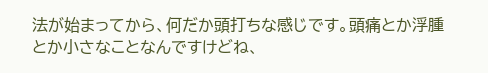法が始まってから、何だか頭打ちな感じです。頭痛とか浮腫とか小さなことなんですけどね、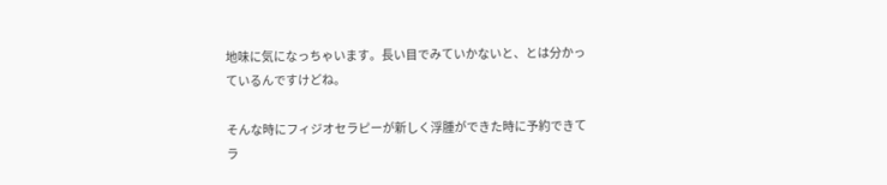地味に気になっちゃいます。長い目でみていかないと、とは分かっているんですけどね。

そんな時にフィジオセラピーが新しく浮腫ができた時に予約できてラ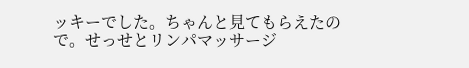ッキーでした。ちゃんと見てもらえたので。せっせとリンパマッサージ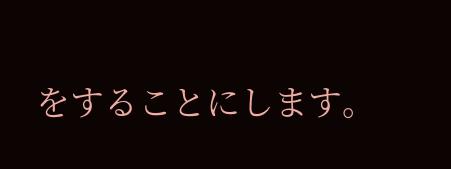をすることにします。